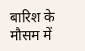बारिश के मौसम में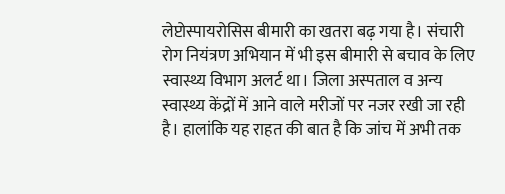लेप्टोस्पायरोसिस बीमारी का खतरा बढ़ गया है। संचारी रोग नियंत्रण अभियान में भी इस बीमारी से बचाव के लिए स्वास्थ्य विभाग अलर्ट था। जिला अस्पताल व अन्य स्वास्थ्य केंद्रों में आने वाले मरीजों पर नजर रखी जा रही है। हालांकि यह राहत की बात है कि जांच में अभी तक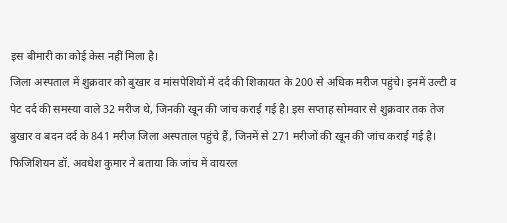इस बीमारी का कोई केस नहीं मिला है।
जिला अस्पताल में शुक्रवार को बुखार व मांसपेशियों में दर्द की शिकायत के 200 से अधिक मरीज पहुंचे। इनमें उल्टी व पेट दर्द की समस्या वाले 32 मरीज थे, जिनकी खून की जांच कराई गई है। इस सप्ताह सोमवार से शुक्रवार तक तेज बुखार व बदन दर्द के 841 मरीज जिला अस्पताल पहुंचे हैं, जिनमें से 271 मरीजों की खून की जांच कराई गई है। फिजिशियन डॉ. अवधेश कुमार ने बताया कि जांच में वायरल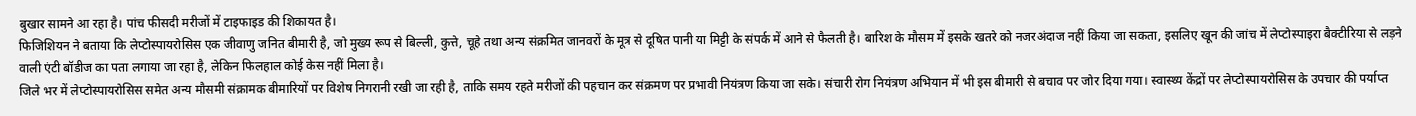बुखार सामने आ रहा है। पांच फीसदी मरीजों में टाइफाइड की शिकायत है।
फिजिशियन ने बताया कि लेप्टोस्पायरोसिस एक जीवाणु जनित बीमारी है, जो मुख्य रूप से बिल्ली, कुत्ते, चूहे तथा अन्य संक्रमित जानवरों के मूत्र से दूषित पानी या मिट्टी के संपर्क में आने से फैलती है। बारिश के मौसम में इसके खतरे को नजरअंदाज नहीं किया जा सकता, इसलिए खून की जांच में लेप्टोस्पाइरा बैक्टीरिया से लड़ने वाली एंटी बॉडीज का पता लगाया जा रहा है, लेकिन फिलहाल कोई केस नहीं मिला है।
जिले भर में लेप्टोस्पायरोसिस समेत अन्य मौसमी संक्रामक बीमारियों पर विशेष निगरानी रखी जा रही है, ताकि समय रहते मरीजों की पहचान कर संक्रमण पर प्रभावी नियंत्रण किया जा सके। संचारी रोग नियंत्रण अभियान में भी इस बीमारी से बचाव पर जोर दिया गया। स्वास्थ्य केंद्रों पर लेप्टोस्पायरोसिस के उपचार की पर्याप्त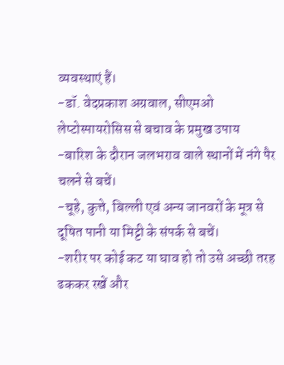व्यवस्थाएं हैं।
-डॉ. वेदप्रकाश अग्रवाल, सीएमओ
लेप्टोस्पायरोसिस से बचाव के प्रमुख उपाय
-बारिश के दौरान जलभराव वाले स्थानों में नंगे पैर चलने से बचें।
-चूहे, कुत्ते, बिल्ली एवं अन्य जानवरों के मूत्र से दूषित पानी या मिट्टी के संपर्क से बचें।
-शरीर पर कोई कट या घाव हो तो उसे अच्छी तरह ढककर रखें और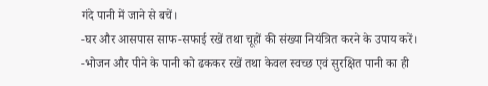गंदे पानी में जाने से बचें।
-घर और आसपास साफ-सफाई रखें तथा चूहों की संख्या नियंत्रित करने के उपाय करें।
-भोजन और पीने के पानी को ढककर रखें तथा केवल स्वच्छ एवं सुरक्षित पानी का ही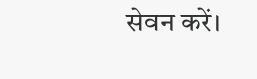सेवन करें।